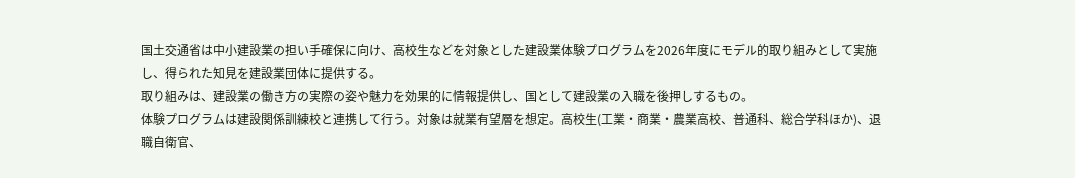国土交通省は中小建設業の担い手確保に向け、高校生などを対象とした建設業体験プログラムを2026年度にモデル的取り組みとして実施し、得られた知見を建設業団体に提供する。
取り組みは、建設業の働き方の実際の姿や魅力を効果的に情報提供し、国として建設業の入職を後押しするもの。
体験プログラムは建設関係訓練校と連携して行う。対象は就業有望層を想定。高校生(工業・商業・農業高校、普通科、総合学科ほか)、退職自衛官、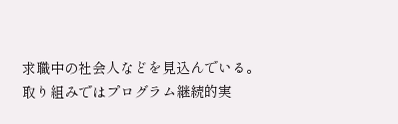求職中の社会人などを見込んでいる。
取り組みではプログラム継続的実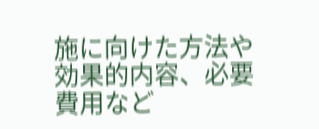施に向けた方法や効果的内容、必要費用など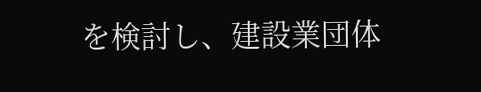を検討し、建設業団体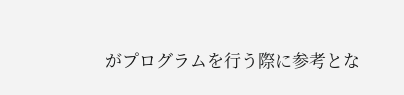がプログラムを行う際に参考とな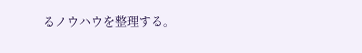るノウハウを整理する。